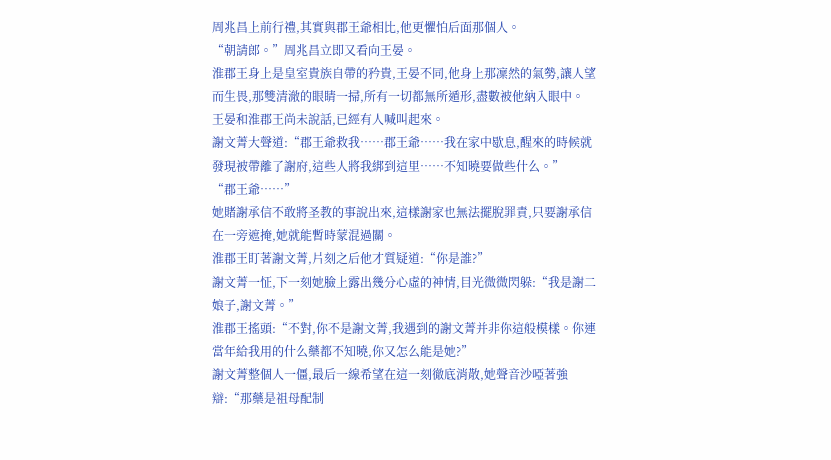周兆昌上前行禮,其實與郡王爺相比,他更懼怕后面那個人。
“朝請郎。”周兆昌立即又看向王晏。
淮郡王身上是皇室貴族自帶的矜貴,王晏不同,他身上那凜然的氣勢,讓人望而生畏,那雙清澈的眼睛一掃,所有一切都無所遁形,盡數被他納入眼中。
王晏和淮郡王尚未說話,已經有人喊叫起來。
謝文菁大聲道:“郡王爺救我……郡王爺……我在家中歇息,醒來的時候就發現被帶離了謝府,這些人將我綁到這里……不知曉要做些什么。”
“郡王爺……”
她賭謝承信不敢將圣教的事說出來,這樣謝家也無法擺脫罪責,只要謝承信在一旁遮掩,她就能暫時蒙混過關。
淮郡王盯著謝文菁,片刻之后他才質疑道:“你是誰?”
謝文菁一怔,下一刻她臉上露出幾分心虛的神情,目光微微閃躲:“我是謝二娘子,謝文菁。”
淮郡王搖頭:“不對,你不是謝文菁,我遇到的謝文菁并非你這般模樣。你連當年給我用的什么藥都不知曉,你又怎么能是她?”
謝文菁整個人一僵,最后一線希望在這一刻徹底消散,她聲音沙啞著強辯:“那藥是祖母配制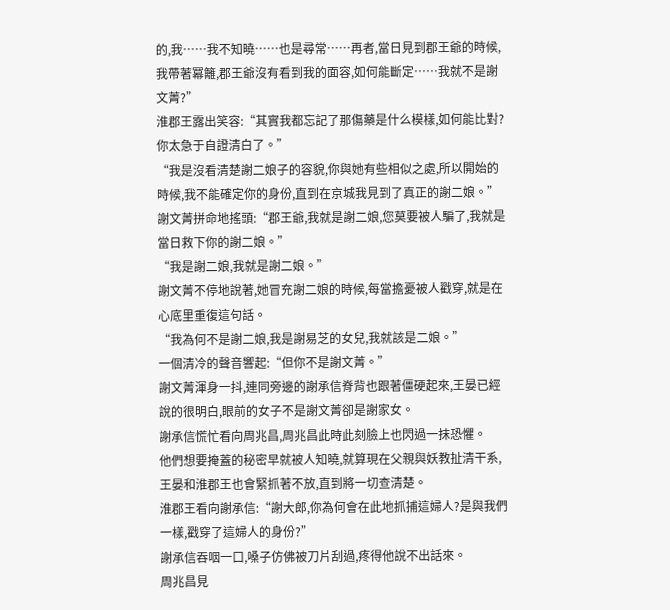的,我……我不知曉……也是尋常……再者,當日見到郡王爺的時候,我帶著冪籬,郡王爺沒有看到我的面容,如何能斷定……我就不是謝文菁?”
淮郡王露出笑容:“其實我都忘記了那傷藥是什么模樣,如何能比對?你太急于自證清白了。”
“我是沒看清楚謝二娘子的容貌,你與她有些相似之處,所以開始的時候,我不能確定你的身份,直到在京城我見到了真正的謝二娘。”
謝文菁拼命地搖頭:“郡王爺,我就是謝二娘,您莫要被人騙了,我就是當日救下你的謝二娘。”
“我是謝二娘,我就是謝二娘。”
謝文菁不停地說著,她冒充謝二娘的時候,每當擔憂被人戳穿,就是在心底里重復這句話。
“我為何不是謝二娘,我是謝易芝的女兒,我就該是二娘。”
一個清冷的聲音響起:“但你不是謝文菁。”
謝文菁渾身一抖,連同旁邊的謝承信脊背也跟著僵硬起來,王晏已經說的很明白,眼前的女子不是謝文菁卻是謝家女。
謝承信慌忙看向周兆昌,周兆昌此時此刻臉上也閃過一抹恐懼。
他們想要掩蓋的秘密早就被人知曉,就算現在父親與妖教扯清干系,王晏和淮郡王也會緊抓著不放,直到將一切查清楚。
淮郡王看向謝承信:“謝大郎,你為何會在此地抓捕這婦人?是與我們一樣,戳穿了這婦人的身份?”
謝承信吞咽一口,嗓子仿佛被刀片刮過,疼得他說不出話來。
周兆昌見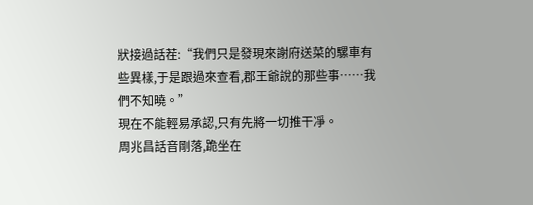狀接過話茬:“我們只是發現來謝府送菜的騾車有些異樣,于是跟過來查看,郡王爺說的那些事……我們不知曉。”
現在不能輕易承認,只有先將一切推干凈。
周兆昌話音剛落,跪坐在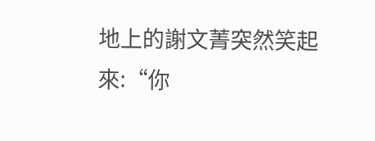地上的謝文菁突然笑起來:“你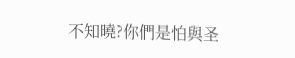不知曉?你們是怕與圣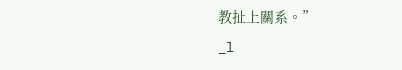教扯上關系。”
_l